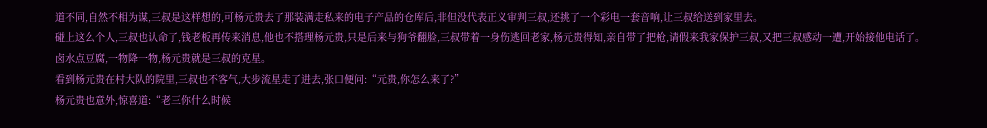道不同,自然不相为谋,三叔是这样想的,可杨元贵去了那装满走私来的电子产品的仓库后,非但没代表正义审判三叔,还挑了一个彩电一套音响,让三叔给送到家里去。
碰上这么个人,三叔也认命了,钱老板再传来消息,他也不搭理杨元贵,只是后来与狗爷翻脸,三叔带着一身伤逃回老家,杨元贵得知,亲自带了把枪,请假来我家保护三叔,又把三叔感动一遭,开始接他电话了。
卤水点豆腐,一物降一物,杨元贵就是三叔的克星。
看到杨元贵在村大队的院里,三叔也不客气,大步流星走了进去,张口便问:“元贵,你怎么来了?”
杨元贵也意外,惊喜道:“老三你什么时候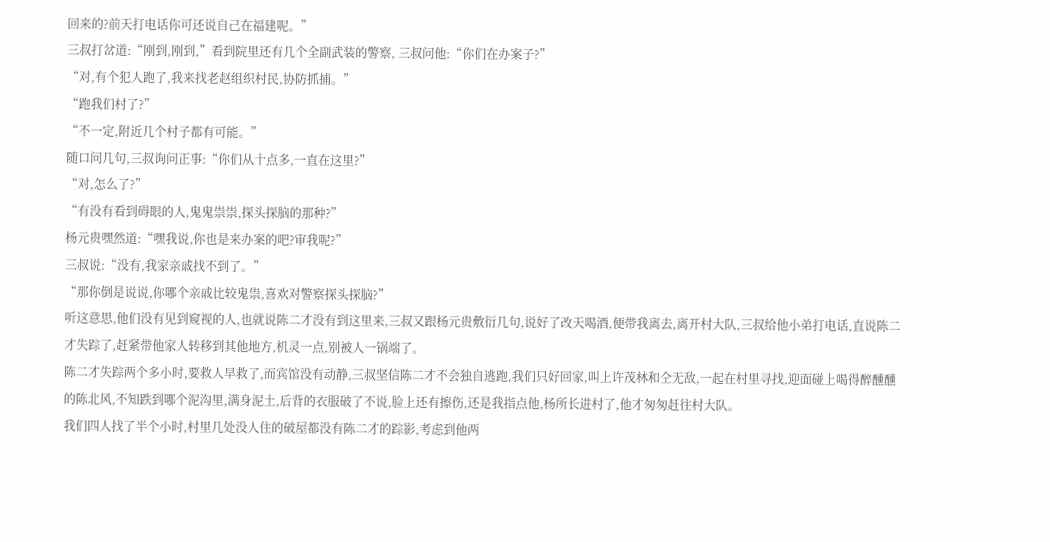回来的?前天打电话你可还说自己在福建呢。”
三叔打岔道:“刚到,刚到,”看到院里还有几个全副武装的警察, 三叔问他:“你们在办案子?”
“对,有个犯人跑了,我来找老赵组织村民,协防抓捕。”
“跑我们村了?”
“不一定,附近几个村子都有可能。”
随口问几句,三叔询问正事:“你们从十点多,一直在这里?”
“对,怎么了?”
“有没有看到碍眼的人,鬼鬼祟祟,探头探脑的那种?”
杨元贵嘿然道:“嘿我说,你也是来办案的吧?审我呢?”
三叔说:“没有,我家亲戚找不到了。”
“那你倒是说说,你哪个亲戚比较鬼祟,喜欢对警察探头探脑?”
听这意思,他们没有见到窥视的人,也就说陈二才没有到这里来,三叔又跟杨元贵敷衍几句,说好了改天喝酒,便带我离去,离开村大队,三叔给他小弟打电话,直说陈二才失踪了,赶紧带他家人转移到其他地方,机灵一点,别被人一锅端了。
陈二才失踪两个多小时,要救人早救了,而宾馆没有动静,三叔坚信陈二才不会独自逃跑,我们只好回家,叫上许茂林和仝无敌,一起在村里寻找,迎面碰上喝得醉醺醺的陈北风,不知跌到哪个泥沟里,满身泥土,后背的衣服破了不说,脸上还有擦伤,还是我指点他,杨所长进村了,他才匆匆赶往村大队。
我们四人找了半个小时,村里几处没人住的破屋都没有陈二才的踪影,考虑到他两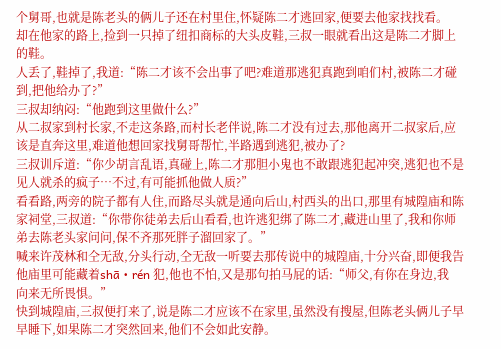个舅哥,也就是陈老头的俩儿子还在村里住,怀疑陈二才逃回家,便要去他家找找看。
却在他家的路上,捡到一只掉了纽扣商标的大头皮鞋,三叔一眼就看出这是陈二才脚上的鞋。
人丢了,鞋掉了,我道:“陈二才该不会出事了吧?难道那逃犯真跑到咱们村,被陈二才碰到,把他给办了?”
三叔却纳闷:“他跑到这里做什么?”
从二叔家到村长家,不走这条路,而村长老伴说,陈二才没有过去,那他离开二叔家后,应该是直奔这里,难道他想回家找舅哥帮忙,半路遇到逃犯,被办了?
三叔训斥道:“你少胡言乱语,真碰上,陈二才那胆小鬼也不敢跟逃犯起冲突,逃犯也不是见人就杀的疯子…不过,有可能抓他做人质?”
看看路,两旁的院子都有人住,而路尽头就是通向后山,村西头的出口,那里有城隍庙和陈家祠堂,三叔道:“你带你徒弟去后山看看,也许逃犯绑了陈二才,藏进山里了,我和你师弟去陈老头家问问,保不齐那死胖子溜回家了。”
喊来许茂林和仝无敌,分头行动,仝无敌一听要去那传说中的城隍庙,十分兴奋,即便我告他庙里可能藏着shā • rén 犯,他也不怕,又是那句拍马屁的话:“师父,有你在身边,我向来无所畏惧。”
快到城隍庙,三叔便打来了,说是陈二才应该不在家里,虽然没有搜屋,但陈老头俩儿子早早睡下,如果陈二才突然回来,他们不会如此安静。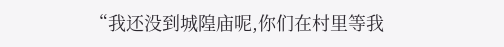“我还没到城隍庙呢,你们在村里等我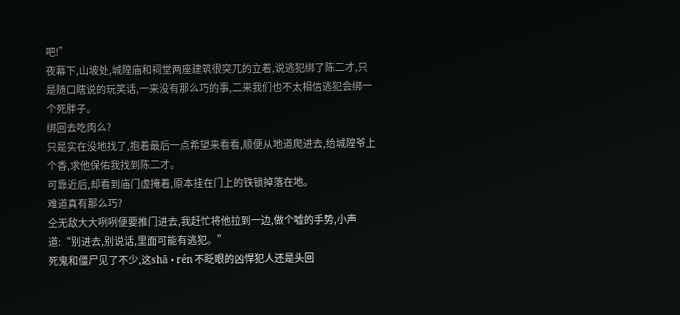吧!”
夜幕下,山坡处,城隍庙和祠堂两座建筑很突兀的立着,说逃犯绑了陈二才,只是随口瞎说的玩笑话,一来没有那么巧的事,二来我们也不太相信逃犯会绑一个死胖子。
绑回去吃肉么?
只是实在没地找了,抱着最后一点希望来看看,顺便从地道爬进去,给城隍爷上个香,求他保佑我找到陈二才。
可靠近后,却看到庙门虚掩着,原本挂在门上的铁锁掉落在地。
难道真有那么巧?
仝无敌大大咧咧便要推门进去,我赶忙将他拉到一边,做个嘘的手势,小声道:“别进去,别说话,里面可能有逃犯。”
死鬼和僵尸见了不少,这shā • rén 不眨眼的凶悍犯人还是头回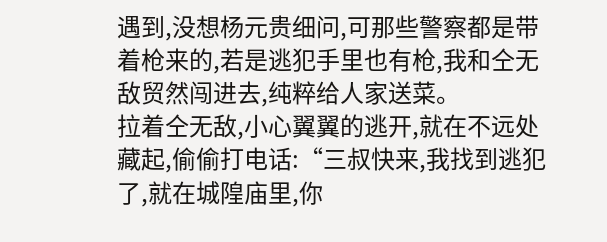遇到,没想杨元贵细问,可那些警察都是带着枪来的,若是逃犯手里也有枪,我和仝无敌贸然闯进去,纯粹给人家送菜。
拉着仝无敌,小心翼翼的逃开,就在不远处藏起,偷偷打电话:“三叔快来,我找到逃犯了,就在城隍庙里,你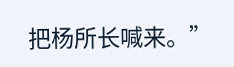把杨所长喊来。”